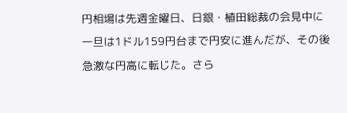円相場は先週金曜日、日銀・植田総裁の会見中に一旦は1ドル159円台まで円安に進んだが、その後急激な円高に転じた。さら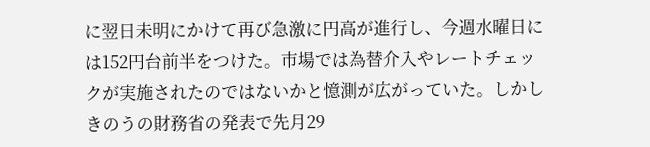に翌日未明にかけて再び急激に円高が進行し、今週水曜日には152円台前半をつけた。市場では為替介入やレートチェックが実施されたのではないかと憶測が広がっていた。しかしきのうの財務省の発表で先月29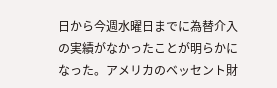日から今週水曜日までに為替介入の実績がなかったことが明らかになった。アメリカのベッセント財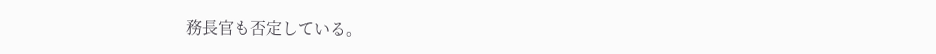務長官も否定している。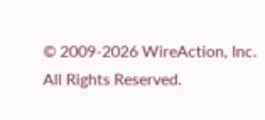© 2009-2026 WireAction, Inc. All Rights Reserved.